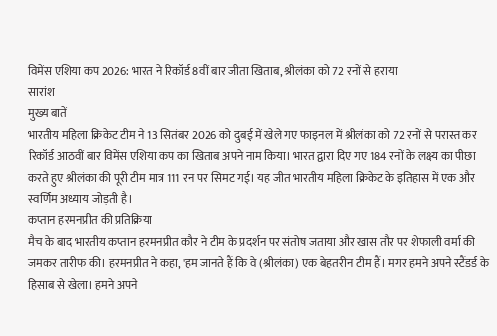विमेंस एशिया कप 2026: भारत ने रिकॉर्ड 8वीं बार जीता खिताब, श्रीलंका को 72 रनों से हराया
सारांश
मुख्य बातें
भारतीय महिला क्रिकेट टीम ने 13 सितंबर 2026 को दुबई में खेले गए फाइनल में श्रीलंका को 72 रनों से परास्त कर रिकॉर्ड आठवीं बार विमेंस एशिया कप का खिताब अपने नाम किया। भारत द्वारा दिए गए 184 रनों के लक्ष्य का पीछा करते हुए श्रीलंका की पूरी टीम मात्र 111 रन पर सिमट गई। यह जीत भारतीय महिला क्रिकेट के इतिहास में एक और स्वर्णिम अध्याय जोड़ती है।
कप्तान हरमनप्रीत की प्रतिक्रिया
मैच के बाद भारतीय कप्तान हरमनप्रीत कौर ने टीम के प्रदर्शन पर संतोष जताया और खास तौर पर शेफाली वर्मा की जमकर तारीफ की। हरमनप्रीत ने कहा, 'हम जानते हैं कि वे (श्रीलंका) एक बेहतरीन टीम हैं। मगर हमने अपने स्टैंडर्ड के हिसाब से खेला। हमने अपने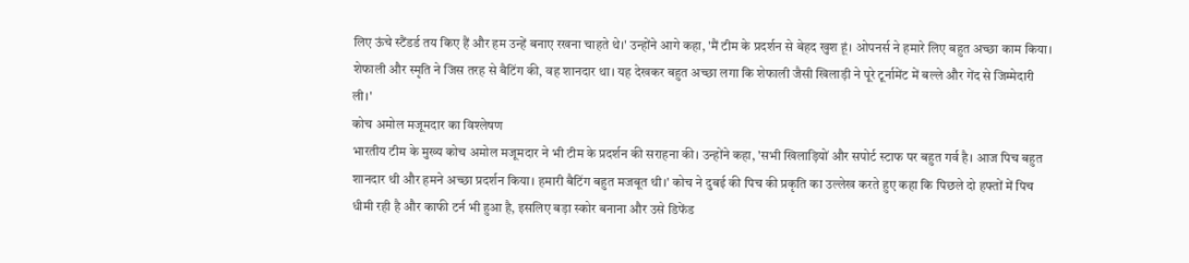लिए ऊंचे स्टैंडर्ड तय किए हैं और हम उन्हें बनाए रखना चाहते थे।' उन्होंने आगे कहा, 'मैं टीम के प्रदर्शन से बेहद खुश हूं। ओपनर्स ने हमारे लिए बहुत अच्छा काम किया। शेफाली और स्मृति ने जिस तरह से बैटिंग की, वह शानदार था। यह देखकर बहुत अच्छा लगा कि शेफाली जैसी खिलाड़ी ने पूरे टूर्नामेंट में बल्ले और गेंद से जिम्मेदारी ली।'
कोच अमोल मजूमदार का विश्लेषण
भारतीय टीम के मुख्य कोच अमोल मजूमदार ने भी टीम के प्रदर्शन की सराहना की। उन्होंने कहा, 'सभी खिलाड़ियों और सपोर्ट स्टाफ पर बहुत गर्व है। आज पिच बहुत शानदार थी और हमने अच्छा प्रदर्शन किया। हमारी बैटिंग बहुत मजबूत थी।' कोच ने दुबई की पिच की प्रकृति का उल्लेख करते हुए कहा कि पिछले दो हफ्तों में पिच धीमी रही है और काफी टर्न भी हुआ है, इसलिए बड़ा स्कोर बनाना और उसे डिफेंड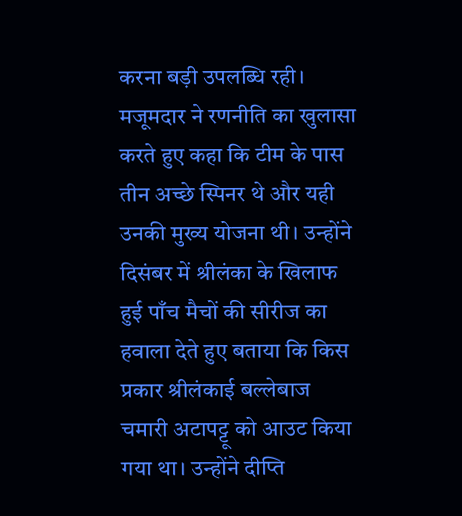करना बड़ी उपलब्धि रही।
मजूमदार ने रणनीति का खुलासा करते हुए कहा कि टीम के पास तीन अच्छे स्पिनर थे और यही उनकी मुख्य योजना थी। उन्होंने दिसंबर में श्रीलंका के खिलाफ हुई पाँच मैचों की सीरीज का हवाला देते हुए बताया कि किस प्रकार श्रीलंकाई बल्लेबाज चमारी अटापट्टू को आउट किया गया था। उन्होंने दीप्ति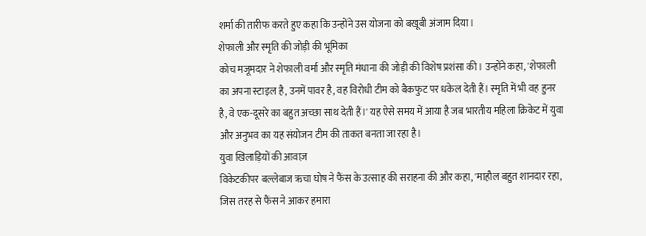शर्मा की तारीफ करते हुए कहा कि उन्होंने उस योजना को बखूबी अंजाम दिया।
शेफाली और स्मृति की जोड़ी की भूमिका
कोच मजूमदार ने शेफाली वर्मा और स्मृति मंधाना की जोड़ी की विशेष प्रशंसा की। उन्होंने कहा, 'शेफाली का अपना स्टाइल है, उनमें पावर है, वह विरोधी टीम को बैकफुट पर धकेल देती हैं। स्मृति में भी वह हुनर है, वे एक-दूसरे का बहुत अच्छा साथ देती हैं।' यह ऐसे समय में आया है जब भारतीय महिला क्रिकेट में युवा और अनुभव का यह संयोजन टीम की ताकत बनता जा रहा है।
युवा खिलाड़ियों की आवाज़
विकेटकीपर बल्लेबाज ऋचा घोष ने फैंस के उत्साह की सराहना की और कहा, 'माहौल बहुत शानदार रहा, जिस तरह से फैंस ने आकर हमारा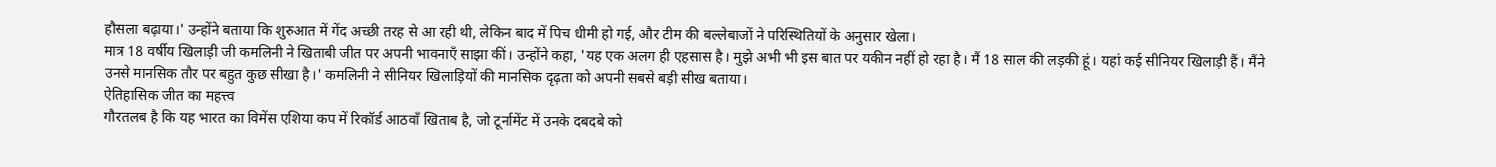हौसला बढ़ाया।' उन्होंने बताया कि शुरुआत में गेंद अच्छी तरह से आ रही थी, लेकिन बाद में पिच धीमी हो गई, और टीम की बल्लेबाजों ने परिस्थितियों के अनुसार खेला।
मात्र 18 वर्षीय खिलाड़ी जी कमलिनी ने खिताबी जीत पर अपनी भावनाएँ साझा कीं। उन्होंने कहा, 'यह एक अलग ही एहसास है। मुझे अभी भी इस बात पर यकीन नहीं हो रहा है। मैं 18 साल की लड़की हूं। यहां कई सीनियर खिलाड़ी हैं। मैंने उनसे मानसिक तौर पर बहुत कुछ सीखा है।' कमलिनी ने सीनियर खिलाड़ियों की मानसिक दृढ़ता को अपनी सबसे बड़ी सीख बताया।
ऐतिहासिक जीत का महत्त्व
गौरतलब है कि यह भारत का विमेंस एशिया कप में रिकॉर्ड आठवाँ खिताब है, जो टूर्नामेंट में उनके दबदबे को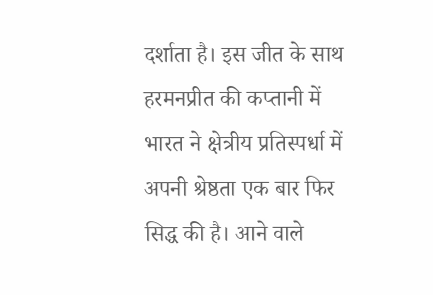दर्शाता है। इस जीत के साथ हरमनप्रीत की कप्तानी में भारत ने क्षेत्रीय प्रतिस्पर्धा में अपनी श्रेष्ठता एक बार फिर सिद्ध की है। आने वाले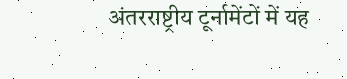अंतरराष्ट्रीय टूर्नामेंटों में यह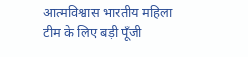आत्मविश्वास भारतीय महिला टीम के लिए बड़ी पूँजी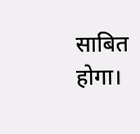साबित होगा।